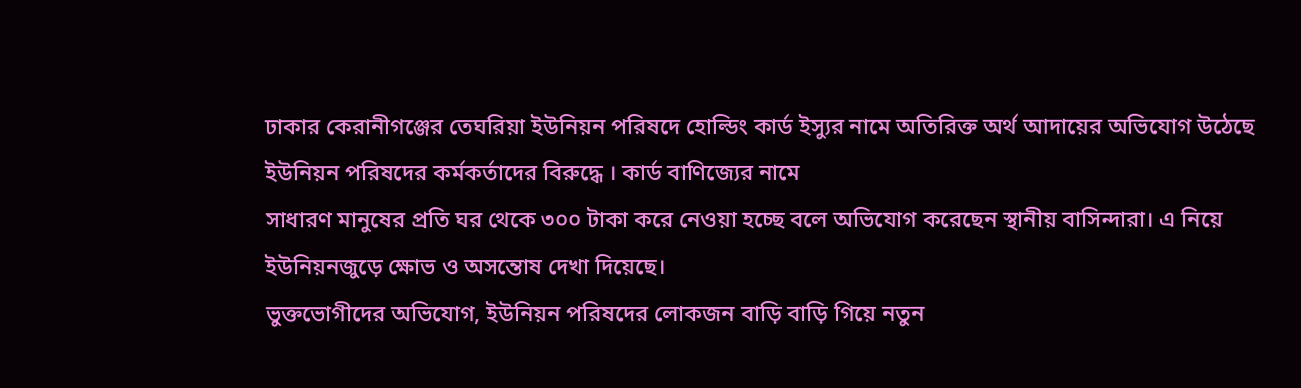ঢাকার কেরানীগঞ্জের তেঘরিয়া ইউনিয়ন পরিষদে হোল্ডিং কার্ড ইস্যুর নামে অতিরিক্ত অর্থ আদায়ের অভিযোগ উঠেছে ইউনিয়ন পরিষদের কর্মকর্তাদের বিরুদ্ধে । কার্ড বাণিজ্যের নামে
সাধারণ মানুষের প্রতি ঘর থেকে ৩০০ টাকা করে নেওয়া হচ্ছে বলে অভিযোগ করেছেন স্থানীয় বাসিন্দারা। এ নিয়ে ইউনিয়নজুড়ে ক্ষোভ ও অসন্তোষ দেখা দিয়েছে।
ভুক্তভোগীদের অভিযোগ, ইউনিয়ন পরিষদের লোকজন বাড়ি বাড়ি গিয়ে নতুন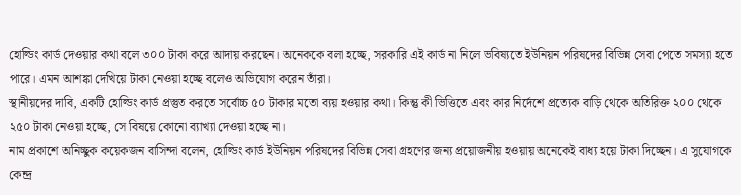হোল্ডিং কার্ড দেওয়ার কথা বলে ৩০০ টাকা করে আদায় করছেন। অনেককে বলা হচ্ছে, সরকারি এই কার্ড না নিলে ভবিষ্যতে ইউনিয়ন পরিষদের বিভিন্ন সেবা পেতে সমস্যা হতে পারে। এমন আশঙ্কা দেখিয়ে টাকা নেওয়া হচ্ছে বলেও অভিযোগ করেন তাঁরা।
স্থানীয়দের দাবি, একটি হোল্ডিং কার্ড প্রস্তুত করতে সর্বোচ্চ ৫০ টাকার মতো ব্যয় হওয়ার কথা। কিন্তু কী ভিত্তিতে এবং কার নির্দেশে প্রত্যেক বাড়ি থেকে অতিরিক্ত ২০০ থেকে ২৫০ টাকা নেওয়া হচ্ছে, সে বিষয়ে কোনো ব্যাখ্যা দেওয়া হচ্ছে না।
নাম প্রকাশে অনিচ্ছুক কয়েকজন বাসিন্দা বলেন, হোল্ডিং কার্ড ইউনিয়ন পরিষদের বিভিন্ন সেবা গ্রহণের জন্য প্রয়োজনীয় হওয়ায় অনেকেই বাধ্য হয়ে টাকা দিচ্ছেন। এ সুযোগকে কেন্দ্র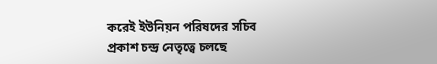করেই ইউনিয়ন পরিষদের সচিব প্রকাশ চন্দ্র নেতৃত্বে চলছে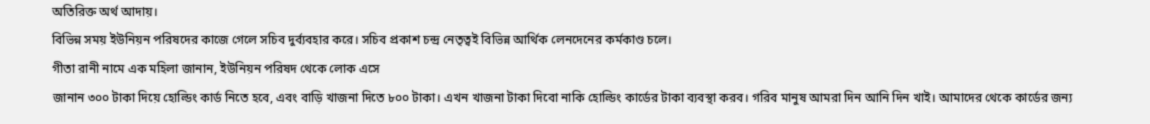অতিরিক্ত অর্থ আদায়।
বিভিন্ন সময় ইউনিয়ন পরিষদের কাজে গেলে সচিব দুর্ব্যবহার করে। সচিব প্রকাশ চন্দ্র নেতৃত্বই বিভিন্ন আর্থিক লেনদেনের কর্মকাণ্ড চলে।
গীতা রানী নামে এক মহিলা জানান, ইউনিয়ন পরিষদ থেকে লোক এসে
জানান ৩০০ টাকা দিয়ে হোল্ডিং কার্ড নিতে হবে, এবং বাড়ি খাজনা দিতে ৮০০ টাকা। এখন খাজনা টাকা দিবো নাকি হোল্ডিং কার্ডের টাকা ব্যবস্থা করব। গরিব মানুষ আমরা দিন আনি দিন খাই। আমাদের থেকে কার্ডের জন্য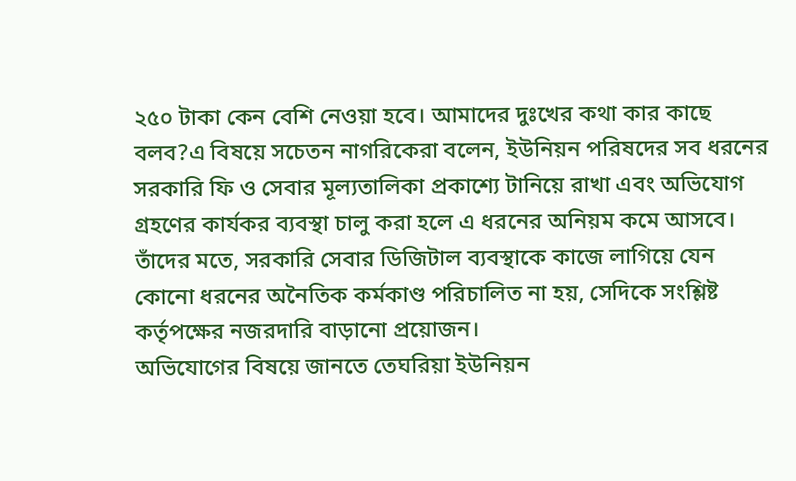২৫০ টাকা কেন বেশি নেওয়া হবে। আমাদের দুঃখের কথা কার কাছে বলব?এ বিষয়ে সচেতন নাগরিকেরা বলেন, ইউনিয়ন পরিষদের সব ধরনের সরকারি ফি ও সেবার মূল্যতালিকা প্রকাশ্যে টানিয়ে রাখা এবং অভিযোগ গ্রহণের কার্যকর ব্যবস্থা চালু করা হলে এ ধরনের অনিয়ম কমে আসবে। তাঁদের মতে, সরকারি সেবার ডিজিটাল ব্যবস্থাকে কাজে লাগিয়ে যেন কোনো ধরনের অনৈতিক কর্মকাণ্ড পরিচালিত না হয়, সেদিকে সংশ্লিষ্ট কর্তৃপক্ষের নজরদারি বাড়ানো প্রয়োজন।
অভিযোগের বিষয়ে জানতে তেঘরিয়া ইউনিয়ন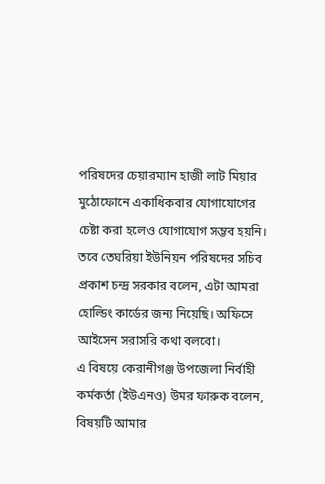পরিষদের চেয়ারম্যান হাজী লাট মিয়ার মুঠোফোনে একাধিকবার যোগাযোগের চেষ্টা করা হলেও যোগাযোগ সম্ভব হয়নি।
তবে তেঘরিয়া ইউনিয়ন পরিষদের সচিব প্রকাশ চন্দ্র সরকার বলেন, এটা আমরা হোল্ডিং কার্ডের জন্য নিয়েছি। অফিসে আইসেন সরাসরি কথা বলবো।
এ বিষয়ে কেরানীগঞ্জ উপজেলা নির্বাহী কর্মকর্তা (ইউএনও) উমর ফারুক বলেন, বিষয়টি আমার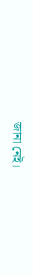জানা নেই।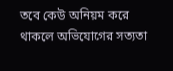তবে কেউ অনিয়ম করে থাকলে অভিযোগের সত্যতা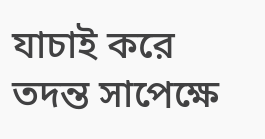যাচাই করে তদন্ত সাপেক্ষে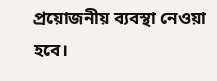প্রয়োজনীয় ব্যবস্থা নেওয়া হবে।